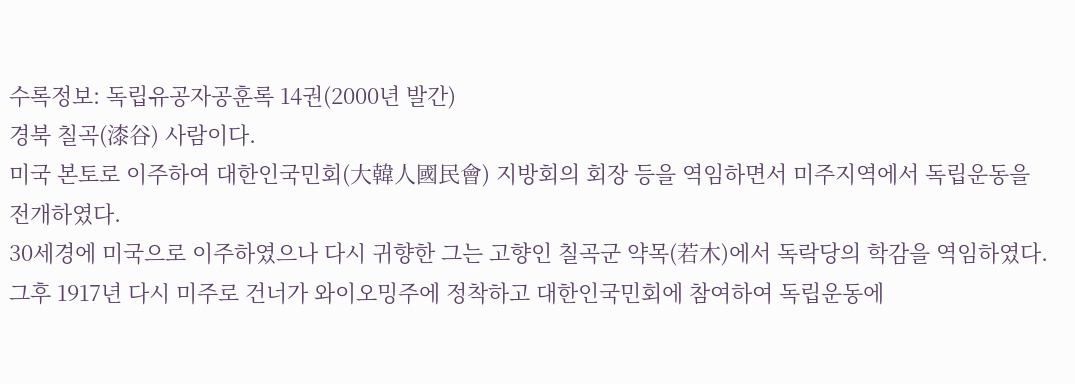수록정보: 독립유공자공훈록 14권(2000년 발간)
경북 칠곡(漆谷) 사람이다.
미국 본토로 이주하여 대한인국민회(大韓人國民會) 지방회의 회장 등을 역임하면서 미주지역에서 독립운동을 전개하였다.
30세경에 미국으로 이주하였으나 다시 귀향한 그는 고향인 칠곡군 약목(若木)에서 독락당의 학감을 역임하였다. 그후 1917년 다시 미주로 건너가 와이오밍주에 정착하고 대한인국민회에 참여하여 독립운동에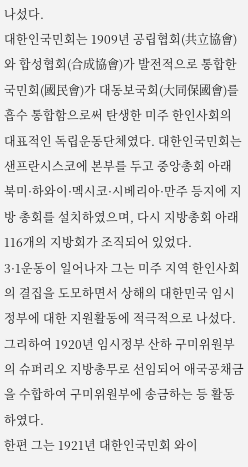나섰다.
대한인국민회는 1909년 공립협회(共立協會)와 합성협회(合成協會)가 발전적으로 통합한 국민회(國民會)가 대동보국회(大同保國會)를 흡수 통합함으로써 탄생한 미주 한인사회의 대표적인 독립운동단체였다. 대한인국민회는 샌프란시스코에 본부를 두고 중앙총회 아래 북미·하와이·멕시코·시베리아·만주 등지에 지방 총회를 설치하였으며, 다시 지방총회 아래 116개의 지방회가 조직되어 있었다.
3·1운동이 일어나자 그는 미주 지역 한인사회의 결집을 도모하면서 상해의 대한민국 임시정부에 대한 지원활동에 적극적으로 나섰다. 그리하여 1920년 임시정부 산하 구미위원부의 슈퍼리오 지방총무로 선임되어 애국공채금을 수합하여 구미위원부에 송금하는 등 활동하였다.
한편 그는 1921년 대한인국민회 와이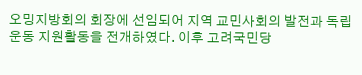오밍지방회의 회장에 선임되어 지역 교민사회의 발전과 독립운동 지원활동을 전개하였다. 이후 고려국민당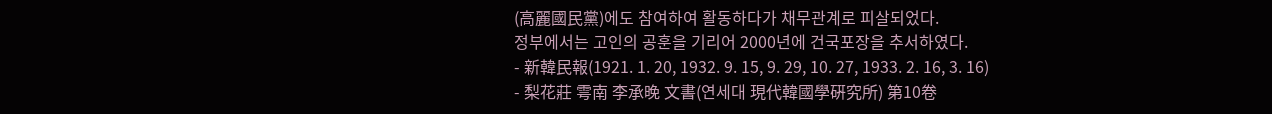(高麗國民黨)에도 참여하여 활동하다가 채무관계로 피살되었다.
정부에서는 고인의 공훈을 기리어 2000년에 건국포장을 추서하였다.
- 新韓民報(1921. 1. 20, 1932. 9. 15, 9. 29, 10. 27, 1933. 2. 16, 3. 16)
- 梨花莊 雩南 李承晩 文書(연세대 現代韓國學硏究所) 第10卷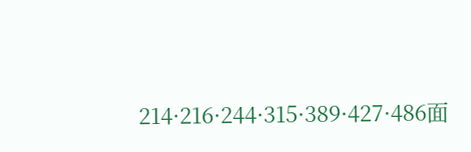214·216·244·315·389·427·486面